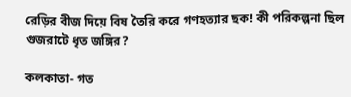রেড়ির বীজ দিয়ে বিষ তৈরি করে গণহত্যার ছক! কী পরিকল্পনা ছিল গুজরাটে ধৃত জঙ্গির?

কলকাতা- গত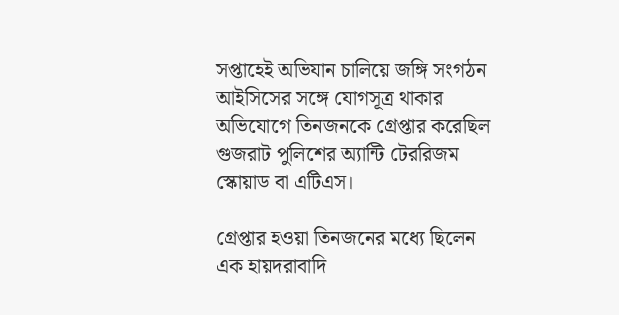সপ্তাহেই অভিযান চালিয়ে জঙ্গি সংগঠন আইসিসের সঙ্গে যোগসূত্র থাকার অভিযোগে তিনজনকে গ্রেপ্তার করেছিল গুজরাট পুলিশের অ্যান্টি টেররিজম স্কোয়াড বা এটিএস।

গ্রেপ্তার হওয়া তিনজনের মধ্যে ছিলেন এক হায়দরাবাদি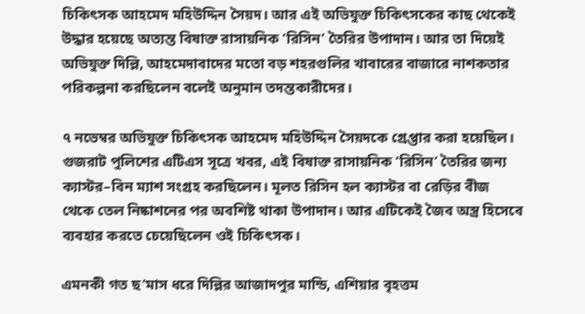চিকিৎসক আহমেদ মহিউদ্দিন সৈয়দ। আর এই অভিযুক্ত চিকিৎসকের কাছ থেকেই উদ্ধার হয়েছে অত্যন্ত বিষাক্ত রাসায়নিক ‘রিসিন’ তৈরির উপাদান। আর তা দিয়েই অভিযুক্ত দিল্লি, আহমেদাবাদের মতো বড় শহরগুলির খাবারের বাজারে নাশকতার পরিকল্পনা করছিলেন বলেই অনুমান তদন্তকারীদের।

৭ নভেম্বর অভিযুক্ত চিকিৎসক আহমেদ মহিউদ্দিন সৈয়দকে গ্রেপ্তার করা হয়েছিল। গুজরাট পুলিশের এটিএস সূত্রে খবর, এই বিষাক্ত রাসায়নিক ‘রিসিন’ তৈরির জন্য ক্যাস্টর–বিন ম্যাশ সংগ্রহ করছিলেন। মূলত রিসিন হল ক্যাস্টর বা রেড়ির বীজ থেকে তেল নিষ্কাশনের পর অবশিষ্ট থাকা উপাদান। আর এটিকেই জৈব অস্ত্র হিসেবে ব্যবহার করতে চেয়েছিলেন ওই চিকিৎসক।

এমনকী গত ছ’মাস ধরে দিল্লির আজাদপুর মান্ডি, এশিয়ার বৃহত্তম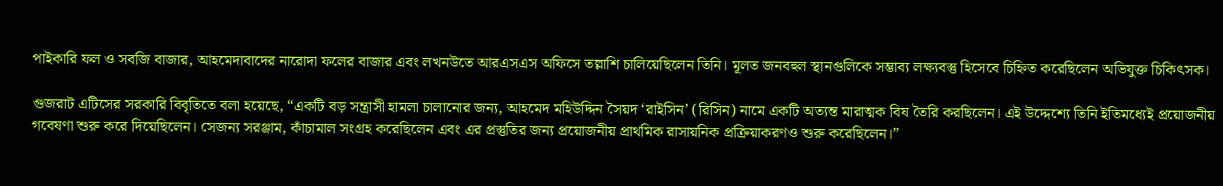পাইকারি ফল ও সবজি বাজার, আহমেদাবাদের নারোদা ফলের বাজার এবং লখনউতে আরএসএস অফিসে তল্লাশি চালিয়েছিলেন তিনি। মূলত জনবহুল স্থানগুলিকে সম্ভাব্য লক্ষ্যবস্তু হিসেবে চিহ্নিত করেছিলেন অভিযুক্ত চিকিৎসক।

গুজরাট এটিসের সরকারি বিবৃতিতে বলা হয়েছে, “একটি বড় সন্ত্রাসী হামলা চালানোর জন্য, আহমেদ মহিউদ্দিন সৈয়দ ‘রাইসিন’ (রিসিন) নামে একটি অত্যন্ত মারাত্মক বিষ তৈরি করছিলেন। এই উদ্দেশ্যে তিনি ইতিমধ্যেই প্রয়োজনীয় গবেষণা শুরু করে দিয়েছিলেন। সেজন্য সরঞ্জাম, কাঁচামাল সংগ্রহ করেছিলেন এবং এর প্রস্তুতির জন্য প্রয়োজনীয় প্রাথমিক রাসায়নিক প্রক্রিয়াকরণও শুরু করেছিলেন।”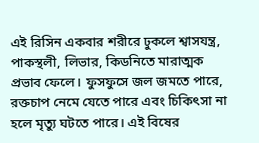এই রিসিন একবার শরীরে ঢুকলে শ্বাসযন্ত্র, পাকস্থলী, লিভার, কিডনিতে মারাত্মক প্রভাব ফেলে। ফুসফুসে জল জমতে পারে, রক্তচাপ নেমে যেতে পারে এবং চিকিৎসা না হলে মৃত্যু ঘটতে পারে। এই বিষের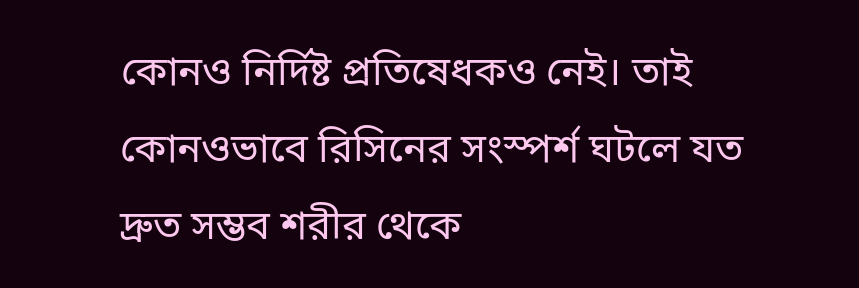কোনও নির্দিষ্ট প্রতিষেধকও নেই। তাই কোনওভাবে রিসিনের সংস্পর্শ ঘটলে যত দ্রুত সম্ভব শরীর থেকে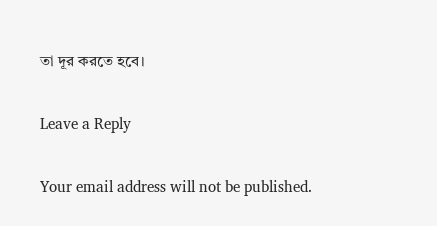তা দূর করতে হবে।

Leave a Reply

Your email address will not be published.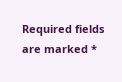Required fields are marked *